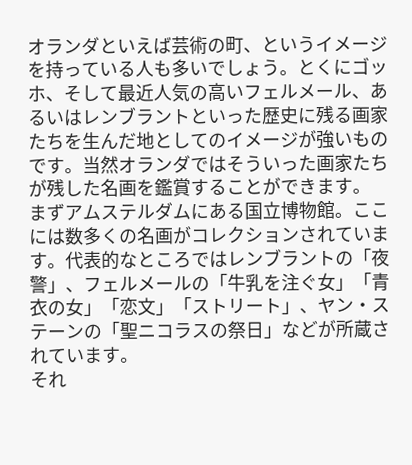オランダといえば芸術の町、というイメージを持っている人も多いでしょう。とくにゴッホ、そして最近人気の高いフェルメール、あるいはレンブラントといった歴史に残る画家たちを生んだ地としてのイメージが強いものです。当然オランダではそういった画家たちが残した名画を鑑賞することができます。
まずアムステルダムにある国立博物館。ここには数多くの名画がコレクションされています。代表的なところではレンブラントの「夜警」、フェルメールの「牛乳を注ぐ女」「青衣の女」「恋文」「ストリート」、ヤン・ステーンの「聖ニコラスの祭日」などが所蔵されています。
それ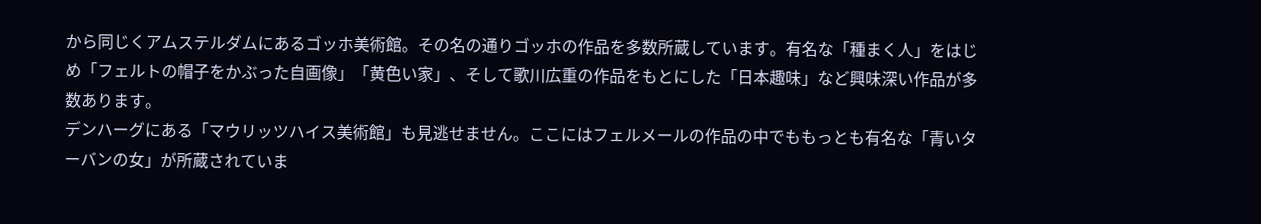から同じくアムステルダムにあるゴッホ美術館。その名の通りゴッホの作品を多数所蔵しています。有名な「種まく人」をはじめ「フェルトの帽子をかぶった自画像」「黄色い家」、そして歌川広重の作品をもとにした「日本趣味」など興味深い作品が多数あります。
デンハーグにある「マウリッツハイス美術館」も見逃せません。ここにはフェルメールの作品の中でももっとも有名な「青いターバンの女」が所蔵されていま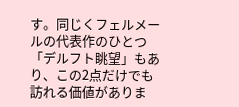す。同じくフェルメールの代表作のひとつ「デルフト眺望」もあり、この2点だけでも訪れる価値がありま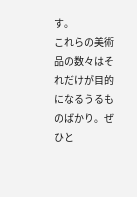す。
これらの美術品の数々はそれだけが目的になるうるものばかり。ぜひと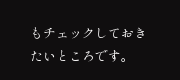もチェックしておきたいところです。